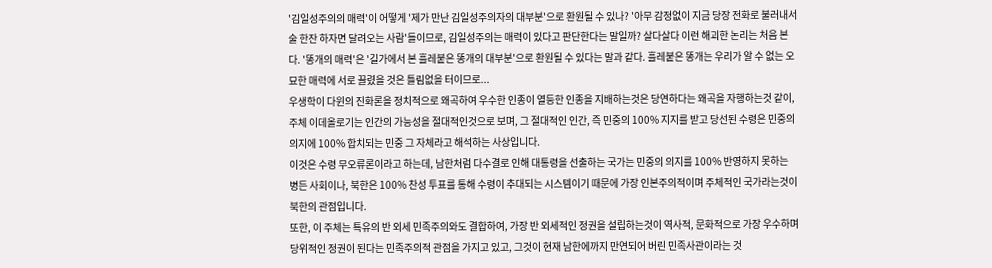'김일성주의의 매력'이 어떻게 '제가 만난 김일성주의자의 대부분'으로 환원될 수 있나? '아무 감정없이 지금 당장 전화로 불러내서 술 한잔 하자면 달려오는 사람'들이므로, 김일성주의는 매력이 있다고 판단한다는 말일까? 살다살다 이런 해괴한 논리는 처음 본다. '똥개의 매력'은 '길가에서 본 흘레붙은 똥개의 대부분'으로 환원될 수 있다는 말과 같다. 흘레붙은 똥개는 우리가 알 수 없는 오묘한 매력에 서로 끌렸을 것은 틀림없을 터이므로...
우생학이 다윈의 진화론을 정치적으로 왜곡하여 우수한 인종이 열등한 인종을 지배하는것은 당연하다는 왜곡을 자행하는것 같이,
주체 이데올로기는 인간의 가능성을 절대적인것으로 보며, 그 절대적인 인간, 즉 민중의 100% 지지를 받고 당선된 수령은 민중의 의지에 100% 합치되는 민중 그 자체라고 해석하는 사상입니다.
이것은 수령 무오류론이라고 하는데, 남한처럼 다수결로 인해 대통령을 선출하는 국가는 민중의 의지를 100% 반영하지 못하는 병든 사회이나, 북한은 100% 찬성 투표를 통해 수령이 추대되는 시스템이기 때문에 가장 인본주의적이며 주체적인 국가라는것이 북한의 관점입니다.
또한, 이 주체는 특유의 반 외세 민족주의와도 결합하여, 가장 반 외세적인 정권을 설립하는것이 역사적, 문화적으로 가장 우수하며 당위적인 정권이 된다는 민족주의적 관점을 가지고 있고, 그것이 현재 남한에까지 만연되어 버린 민족사관이라는 것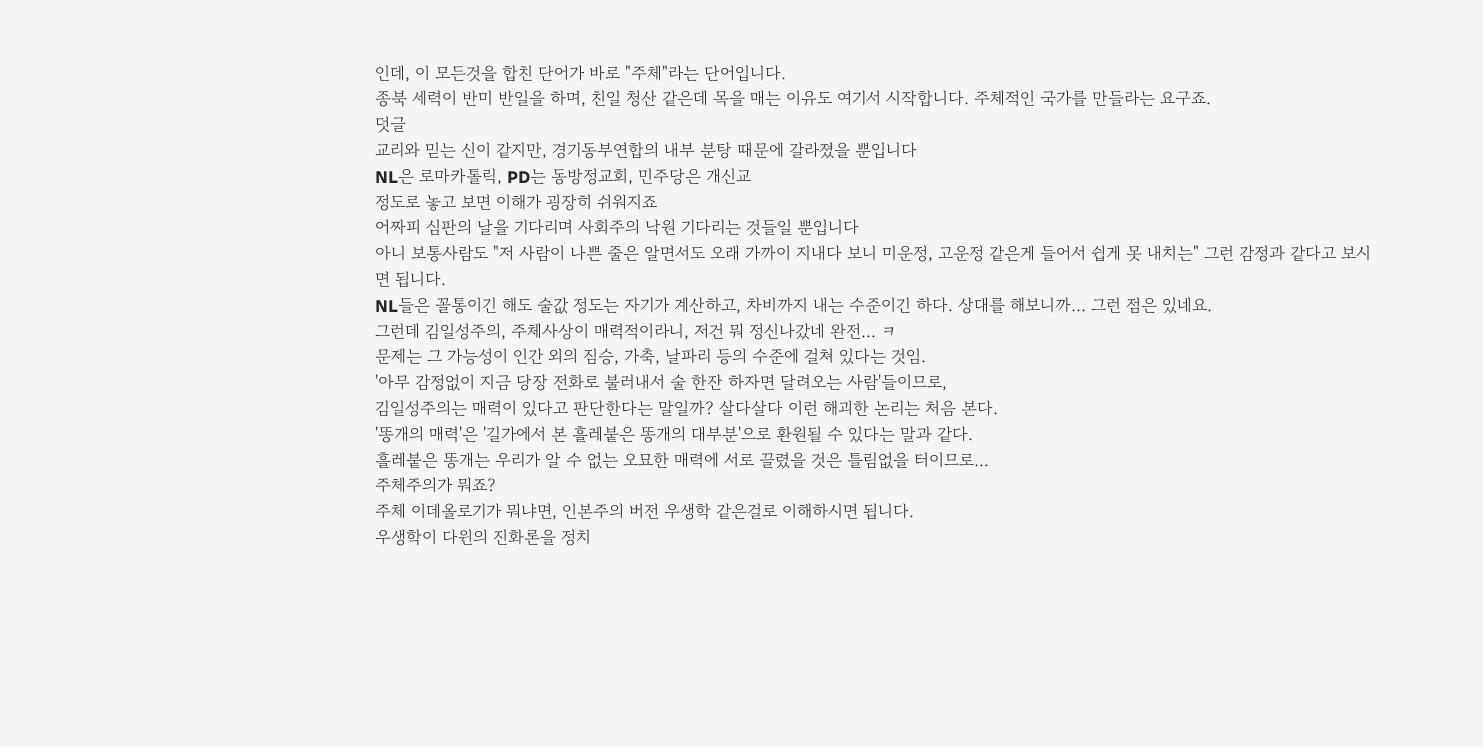인데, 이 모든것을 합친 단어가 바로 "주체"라는 단어입니다.
종북 세력이 반미 반일을 하며, 친일 청산 같은데 목을 매는 이유도 여기서 시작합니다. 주체적인 국가를 만들라는 요구죠.
덧글
교리와 믿는 신이 같지만, 경기동부연합의 내부 분탕 때문에 갈라졌을 뿐입니다
NL은 로마카톨릭, PD는 동방정교회, 민주당은 개신교
정도로 놓고 보면 이해가 굉장히 쉬워지죠
어짜피 심판의 날을 기다리며 사회주의 낙원 기다리는 것들일 뿐입니다
아니 보통사람도 "저 사람이 나쁜 줄은 알면서도 오래 가까이 지내다 보니 미운정, 고운정 같은게 들어서 쉽게 못 내치는" 그런 감정과 같다고 보시면 됩니다.
NL들은 꼴통이긴 해도 술값 정도는 자기가 계산하고, 차비까지 내는 수준이긴 하다. 상대를 해보니까... 그런 점은 있네요.
그런데 김일성주의, 주체사상이 매력적이라니, 저건 뭐 정신나갔네 완전... ㅋ
문제는 그 가능성이 인간 외의 짐승, 가축, 날파리 등의 수준에 걸쳐 있다는 것임.
'아무 감정없이 지금 당장 전화로 불러내서 술 한잔 하자면 달려오는 사람'들이므로,
김일성주의는 매력이 있다고 판단한다는 말일까? 살다살다 이런 해괴한 논리는 처음 본다.
'똥개의 매력'은 '길가에서 본 흘레붙은 똥개의 대부분'으로 환원될 수 있다는 말과 같다.
흘레붙은 똥개는 우리가 알 수 없는 오묘한 매력에 서로 끌렸을 것은 틀림없을 터이므로...
주체주의가 뭐죠?
주체 이데올로기가 뭐냐면, 인본주의 버전 우생학 같은걸로 이해하시면 됩니다.
우생학이 다윈의 진화론을 정치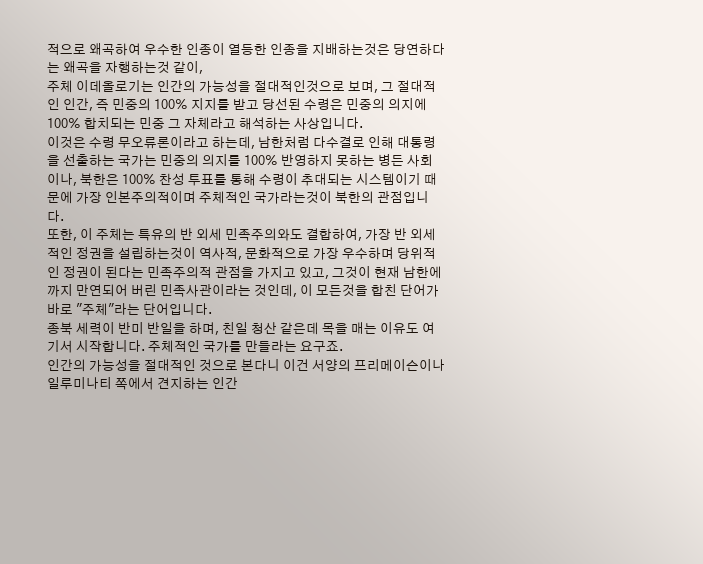적으로 왜곡하여 우수한 인종이 열등한 인종을 지배하는것은 당연하다는 왜곡을 자행하는것 같이,
주체 이데올로기는 인간의 가능성을 절대적인것으로 보며, 그 절대적인 인간, 즉 민중의 100% 지지를 받고 당선된 수령은 민중의 의지에 100% 합치되는 민중 그 자체라고 해석하는 사상입니다.
이것은 수령 무오류론이라고 하는데, 남한처럼 다수결로 인해 대통령을 선출하는 국가는 민중의 의지를 100% 반영하지 못하는 병든 사회이나, 북한은 100% 찬성 투표를 통해 수령이 추대되는 시스템이기 때문에 가장 인본주의적이며 주체적인 국가라는것이 북한의 관점입니다.
또한, 이 주체는 특유의 반 외세 민족주의와도 결합하여, 가장 반 외세적인 정권을 설립하는것이 역사적, 문화적으로 가장 우수하며 당위적인 정권이 된다는 민족주의적 관점을 가지고 있고, 그것이 현재 남한에까지 만연되어 버린 민족사관이라는 것인데, 이 모든것을 합친 단어가 바로 "주체"라는 단어입니다.
종북 세력이 반미 반일을 하며, 친일 청산 같은데 목을 매는 이유도 여기서 시작합니다. 주체적인 국가를 만들라는 요구죠.
인간의 가능성을 절대적인 것으로 본다니 이건 서양의 프리메이슨이나 일루미나티 쪽에서 견지하는 인간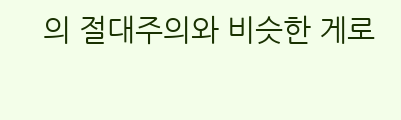의 절대주의와 비슷한 게로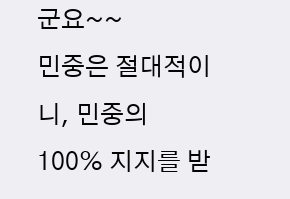군요~~
민중은 절대적이니, 민중의 100% 지지를 받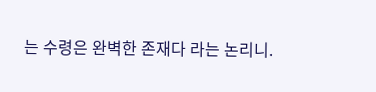는 수령은 완벽한 존재다 라는 논리니.